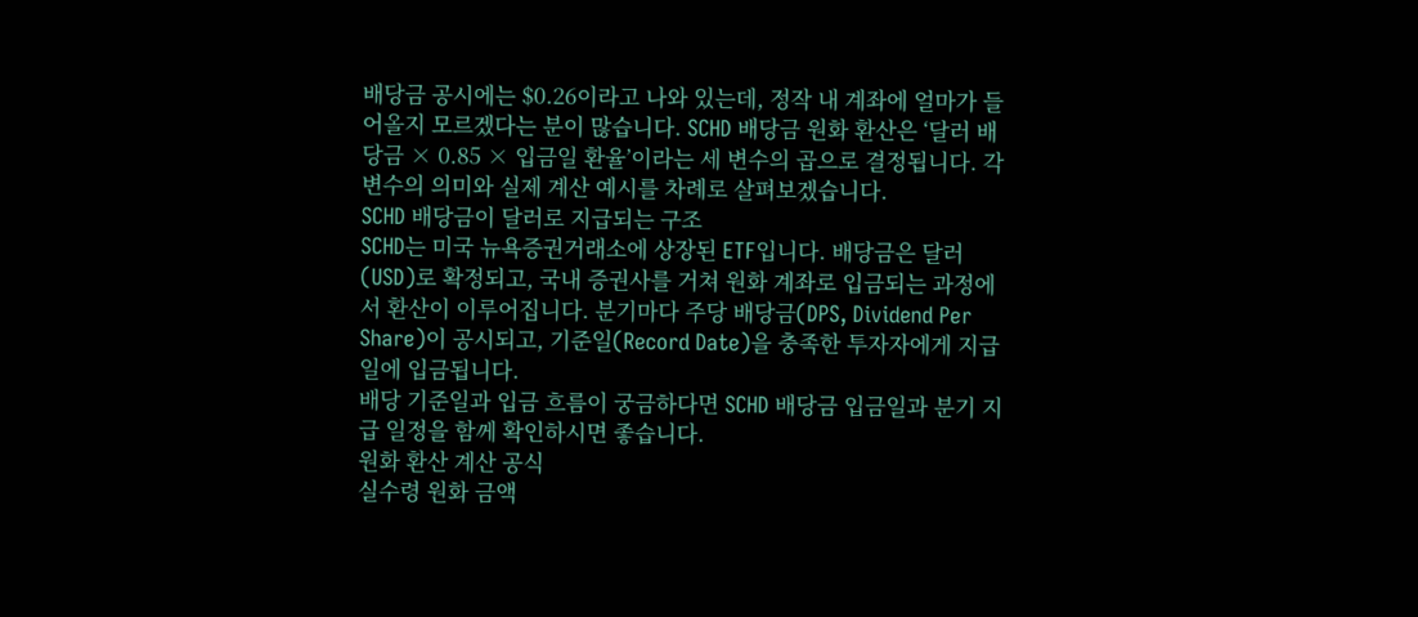배당금 공시에는 $0.26이라고 나와 있는데, 정작 내 계좌에 얼마가 들어올지 모르겠다는 분이 많습니다. SCHD 배당금 원화 환산은 ‘달러 배당금 × 0.85 × 입금일 환율’이라는 세 변수의 곱으로 결정됩니다. 각 변수의 의미와 실제 계산 예시를 차례로 살펴보겠습니다.
SCHD 배당금이 달러로 지급되는 구조
SCHD는 미국 뉴욕증권거래소에 상장된 ETF입니다. 배당금은 달러(USD)로 확정되고, 국내 증권사를 거쳐 원화 계좌로 입금되는 과정에서 환산이 이루어집니다. 분기마다 주당 배당금(DPS, Dividend Per Share)이 공시되고, 기준일(Record Date)을 충족한 투자자에게 지급일에 입금됩니다.
배당 기준일과 입금 흐름이 궁금하다면 SCHD 배당금 입금일과 분기 지급 일정을 함께 확인하시면 좋습니다.
원화 환산 계산 공식
실수령 원화 금액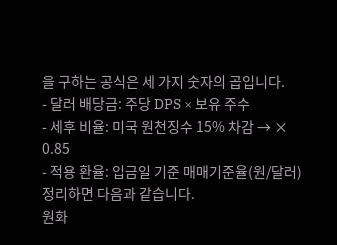을 구하는 공식은 세 가지 숫자의 곱입니다.
- 달러 배당금: 주당 DPS × 보유 주수
- 세후 비율: 미국 원천징수 15% 차감 → × 0.85
- 적용 환율: 입금일 기준 매매기준율(원/달러)
정리하면 다음과 같습니다.
원화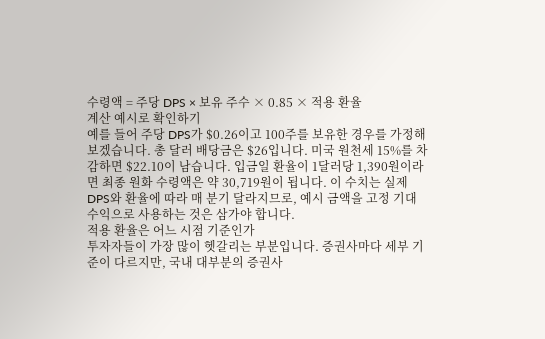수령액 = 주당 DPS × 보유 주수 × 0.85 × 적용 환율
계산 예시로 확인하기
예를 들어 주당 DPS가 $0.26이고 100주를 보유한 경우를 가정해 보겠습니다. 총 달러 배당금은 $26입니다. 미국 원천세 15%를 차감하면 $22.10이 남습니다. 입금일 환율이 1달러당 1,390원이라면 최종 원화 수령액은 약 30,719원이 됩니다. 이 수치는 실제 DPS와 환율에 따라 매 분기 달라지므로, 예시 금액을 고정 기대 수익으로 사용하는 것은 삼가야 합니다.
적용 환율은 어느 시점 기준인가
투자자들이 가장 많이 헷갈리는 부분입니다. 증권사마다 세부 기준이 다르지만, 국내 대부분의 증권사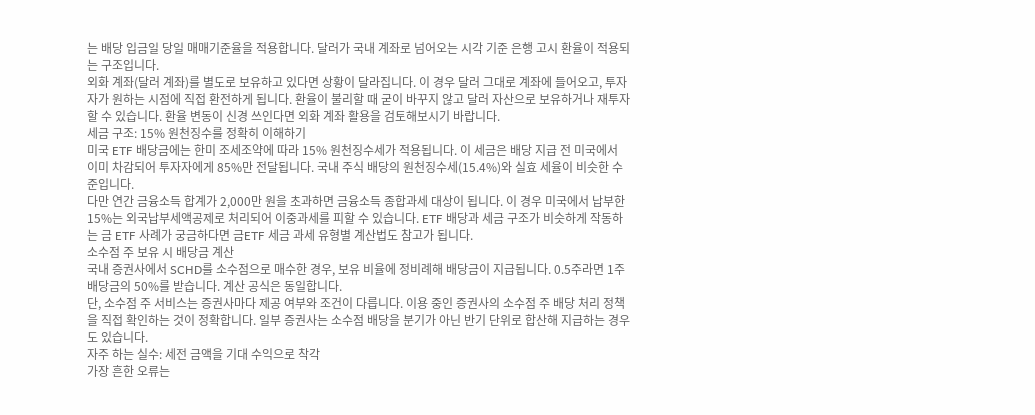는 배당 입금일 당일 매매기준율을 적용합니다. 달러가 국내 계좌로 넘어오는 시각 기준 은행 고시 환율이 적용되는 구조입니다.
외화 계좌(달러 계좌)를 별도로 보유하고 있다면 상황이 달라집니다. 이 경우 달러 그대로 계좌에 들어오고, 투자자가 원하는 시점에 직접 환전하게 됩니다. 환율이 불리할 때 굳이 바꾸지 않고 달러 자산으로 보유하거나 재투자할 수 있습니다. 환율 변동이 신경 쓰인다면 외화 계좌 활용을 검토해보시기 바랍니다.
세금 구조: 15% 원천징수를 정확히 이해하기
미국 ETF 배당금에는 한미 조세조약에 따라 15% 원천징수세가 적용됩니다. 이 세금은 배당 지급 전 미국에서 이미 차감되어 투자자에게 85%만 전달됩니다. 국내 주식 배당의 원천징수세(15.4%)와 실효 세율이 비슷한 수준입니다.
다만 연간 금융소득 합계가 2,000만 원을 초과하면 금융소득 종합과세 대상이 됩니다. 이 경우 미국에서 납부한 15%는 외국납부세액공제로 처리되어 이중과세를 피할 수 있습니다. ETF 배당과 세금 구조가 비슷하게 작동하는 금 ETF 사례가 궁금하다면 금ETF 세금 과세 유형별 계산법도 참고가 됩니다.
소수점 주 보유 시 배당금 계산
국내 증권사에서 SCHD를 소수점으로 매수한 경우, 보유 비율에 정비례해 배당금이 지급됩니다. 0.5주라면 1주 배당금의 50%를 받습니다. 계산 공식은 동일합니다.
단, 소수점 주 서비스는 증권사마다 제공 여부와 조건이 다릅니다. 이용 중인 증권사의 소수점 주 배당 처리 정책을 직접 확인하는 것이 정확합니다. 일부 증권사는 소수점 배당을 분기가 아닌 반기 단위로 합산해 지급하는 경우도 있습니다.
자주 하는 실수: 세전 금액을 기대 수익으로 착각
가장 흔한 오류는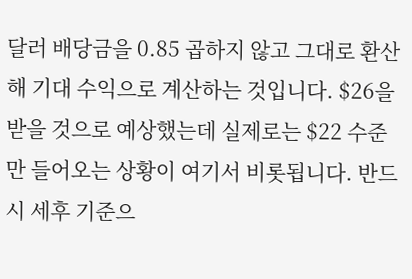달러 배당금을 0.85 곱하지 않고 그대로 환산해 기대 수익으로 계산하는 것입니다. $26을 받을 것으로 예상했는데 실제로는 $22 수준만 들어오는 상황이 여기서 비롯됩니다. 반드시 세후 기준으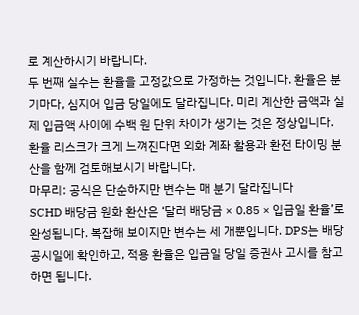로 계산하시기 바랍니다.
두 번째 실수는 환율을 고정값으로 가정하는 것입니다. 환율은 분기마다, 심지어 입금 당일에도 달라집니다. 미리 계산한 금액과 실제 입금액 사이에 수백 원 단위 차이가 생기는 것은 정상입니다. 환율 리스크가 크게 느껴진다면 외화 계좌 활용과 환전 타이밍 분산을 함께 검토해보시기 바랍니다.
마무리: 공식은 단순하지만 변수는 매 분기 달라집니다
SCHD 배당금 원화 환산은 ‘달러 배당금 × 0.85 × 입금일 환율’로 완성됩니다. 복잡해 보이지만 변수는 세 개뿐입니다. DPS는 배당 공시일에 확인하고, 적용 환율은 입금일 당일 증권사 고시를 참고하면 됩니다.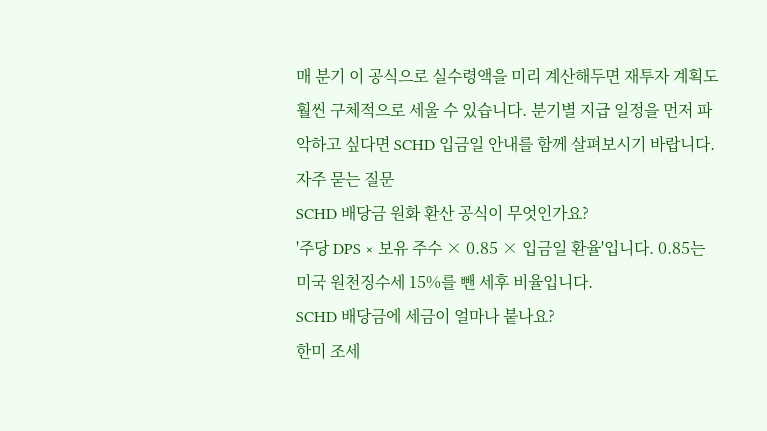매 분기 이 공식으로 실수령액을 미리 계산해두면 재투자 계획도 훨씬 구체적으로 세울 수 있습니다. 분기별 지급 일정을 먼저 파악하고 싶다면 SCHD 입금일 안내를 함께 살펴보시기 바랍니다.
자주 묻는 질문
SCHD 배당금 원화 환산 공식이 무엇인가요?
'주당 DPS × 보유 주수 × 0.85 × 입금일 환율'입니다. 0.85는 미국 원천징수세 15%를 뺀 세후 비율입니다.
SCHD 배당금에 세금이 얼마나 붙나요?
한미 조세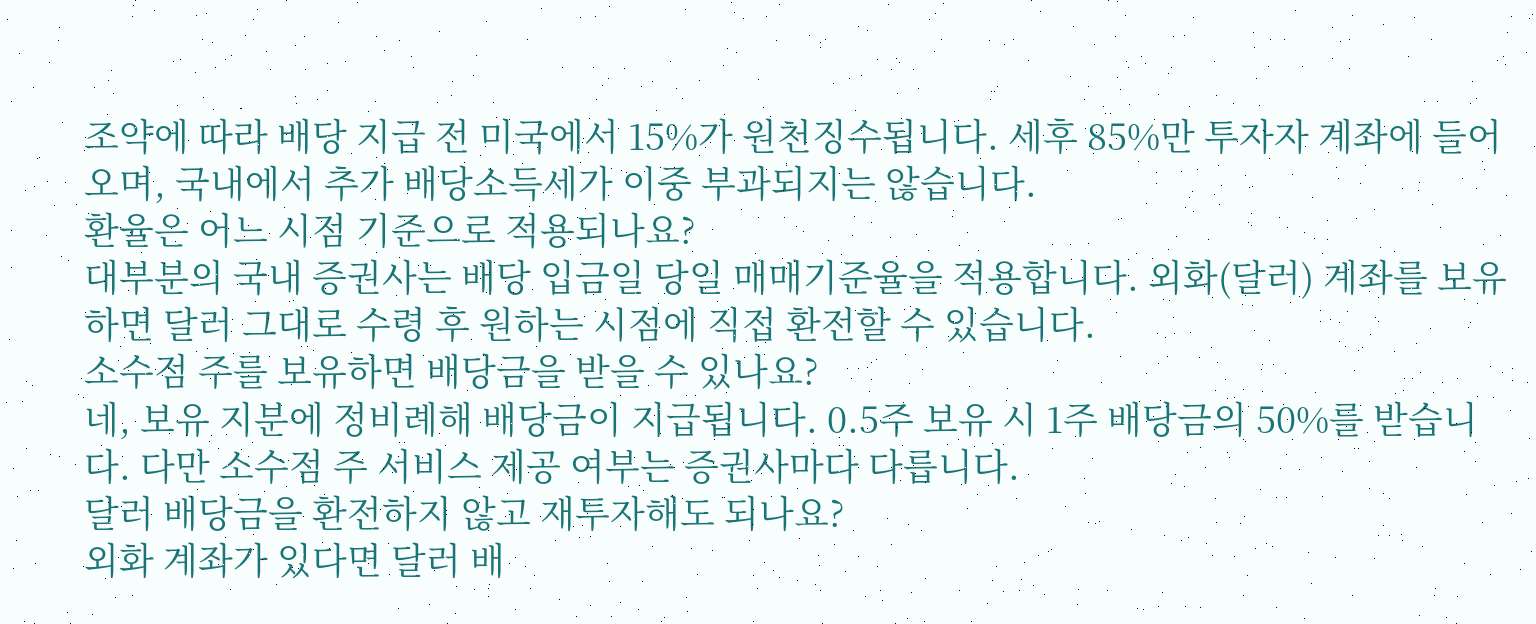조약에 따라 배당 지급 전 미국에서 15%가 원천징수됩니다. 세후 85%만 투자자 계좌에 들어오며, 국내에서 추가 배당소득세가 이중 부과되지는 않습니다.
환율은 어느 시점 기준으로 적용되나요?
대부분의 국내 증권사는 배당 입금일 당일 매매기준율을 적용합니다. 외화(달러) 계좌를 보유하면 달러 그대로 수령 후 원하는 시점에 직접 환전할 수 있습니다.
소수점 주를 보유하면 배당금을 받을 수 있나요?
네, 보유 지분에 정비례해 배당금이 지급됩니다. 0.5주 보유 시 1주 배당금의 50%를 받습니다. 다만 소수점 주 서비스 제공 여부는 증권사마다 다릅니다.
달러 배당금을 환전하지 않고 재투자해도 되나요?
외화 계좌가 있다면 달러 배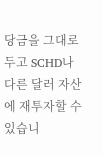당금을 그대로 두고 SCHD나 다른 달러 자산에 재투자할 수 있습니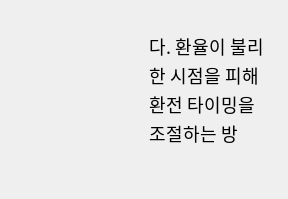다. 환율이 불리한 시점을 피해 환전 타이밍을 조절하는 방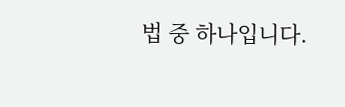법 중 하나입니다.